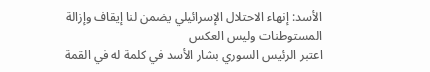الأسد: إنهاء الاحتلال الإسرائيلي يضمن لنا إيقاف وإزالة المستوطنات وليس العكس
اعتبر الرئيس السوري بشار الأسد في كلمة له في القمة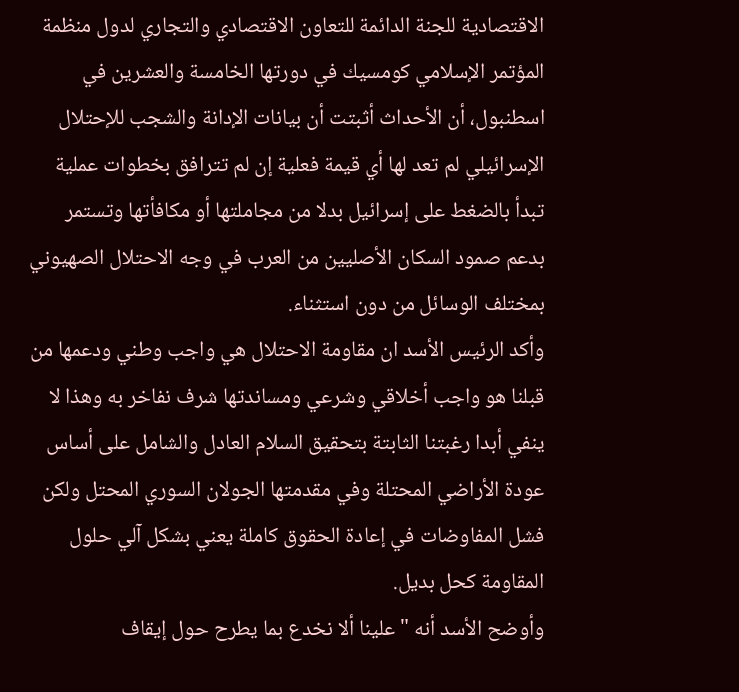الاقتصادية للجنة الدائمة للتعاون الاقتصادي والتجاري لدول منظمة المؤتمر الإسلامي كومسيك في دورتها الخامسة والعشرين في اسطنبول، أن الأحداث أثبتت أن بيانات الإدانة والشجب للإحتلال الإسرائيلي لم تعد لها أي قيمة فعلية إن لم تترافق بخطوات عملية تبدأ بالضغط على إسرائيل بدلا من مجاملتها أو مكافأتها وتستمر بدعم صمود السكان الأصليين من العرب في وجه الاحتلال الصهيوني بمختلف الوسائل من دون استثناء.
وأكد الرئيس الأسد ان مقاومة الاحتلال هي واجب وطني ودعمها من قبلنا هو واجب أخلاقي وشرعي ومساندتها شرف نفاخر به وهذا لا ينفي أبدا رغبتنا الثابتة بتحقيق السلام العادل والشامل على أساس عودة الأراضي المحتلة وفي مقدمتها الجولان السوري المحتل ولكن فشل المفاوضات في إعادة الحقوق كاملة يعني بشكل آلي حلول المقاومة كحل بديل.
وأوضح الأسد أنه "علينا ألا نخدع بما يطرح حول إيقاف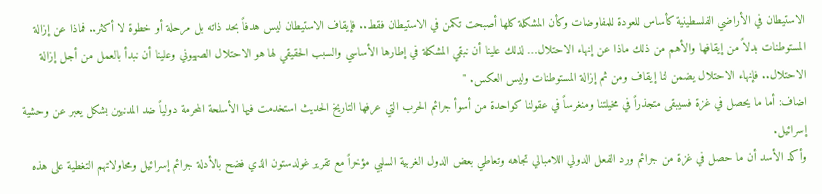الاستيطان في الأراضي الفلسطينية كأساس للعودة للمفاوضات وكأن المشكلة كلها أصبحت تكمن في الاستيطان فقط.. فإيقاف الاستيطان ليس هدفاً بحد ذاته بل مرحلة أو خطوة لا أكثر.. فماذا عن إزالة المستوطنات بدلاً من إيقافها والأهم من ذلك ماذا عن إنهاء الاحتلال… لذلك علينا أن نبقي المشكلة في إطارها الأساسي والسبب الحقيقي لها هو الاحتلال الصهيوني وعلينا أن نبدأ بالعمل من أجل إزالة الاحتلال.. فإنهاء الاحتلال يضمن لنا إيقاف ومن ثم إزالة المستوطنات وليس العكس. "
اضاف: أما ما يحصل في غزة فسيبقى متجذراً في مخيلتنا ومنغرساً في عقولنا كواحدة من أسوأ جرائم الحرب التي عرفها التاريخ الحديث استخدمت فيها الأسلحة المحرمة دولياً ضد المدنيين بشكل يعبر عن وحشية إسرائيل.
وأكد الأسد أن ما حصل في غزة من جرائم ورد الفعل الدولي اللامبالي تجاهه وتعاطي بعض الدول الغربية السلبي مؤخراً مع تقرير غولدستون الذي فضح بالأدلة جرائم إسرائيل ومحاولاتهم التغطية على هذه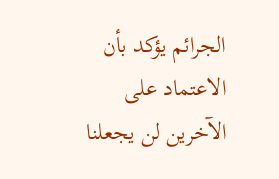الجرائم يؤكد بأن الاعتماد على الآخرين لن يجعلنا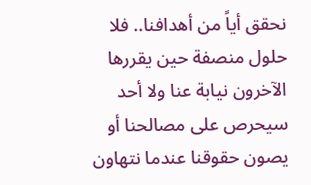نحقق أياً من أهدافنا.. فلا حلول منصفة حين يقررها الآخرون نيابة عنا ولا أحد سيحرص على مصالحنا أو يصون حقوقنا عندما نتهاون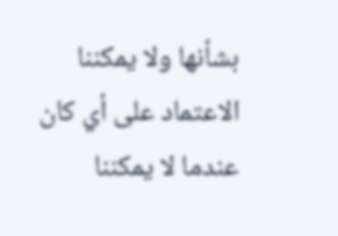بشأنها ولا يمكننا الاعتماد على أي كان عندما لا يمكننا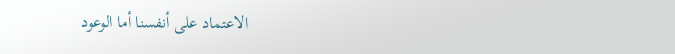الاعتماد على أنفسنا أما الوعود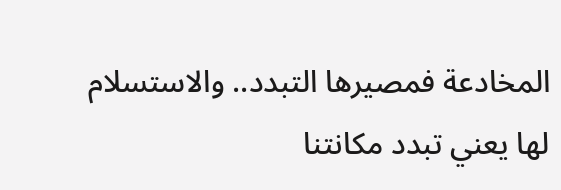المخادعة فمصيرها التبدد.. والاستسلام لها يعني تبدد مكانتنا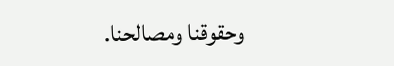وحقوقنا ومصالحنا.